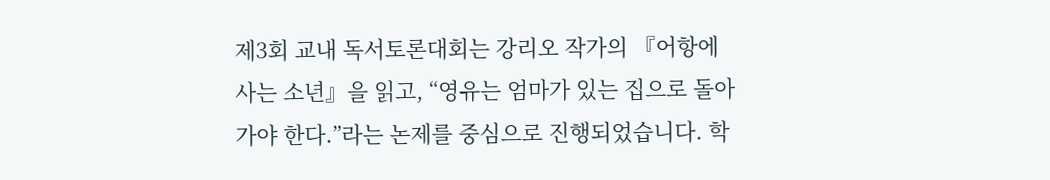제3회 교내 독서토론대회는 강리오 작가의 『어항에 사는 소년』을 읽고, “영유는 엄마가 있는 집으로 돌아가야 한다.”라는 논제를 중심으로 진행되었습니다. 학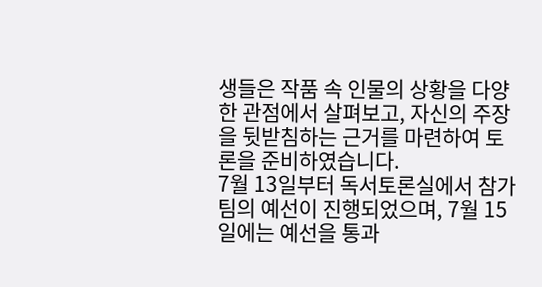생들은 작품 속 인물의 상황을 다양한 관점에서 살펴보고, 자신의 주장을 뒷받침하는 근거를 마련하여 토론을 준비하였습니다.
7월 13일부터 독서토론실에서 참가팀의 예선이 진행되었으며, 7월 15일에는 예선을 통과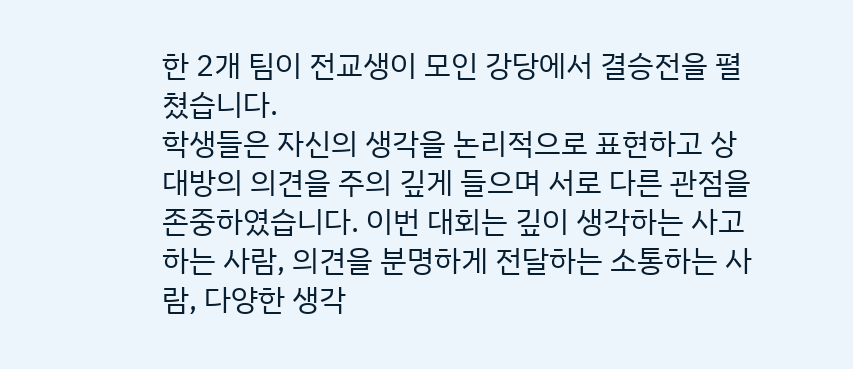한 2개 팀이 전교생이 모인 강당에서 결승전을 펼쳤습니다.
학생들은 자신의 생각을 논리적으로 표현하고 상대방의 의견을 주의 깊게 들으며 서로 다른 관점을 존중하였습니다. 이번 대회는 깊이 생각하는 사고하는 사람, 의견을 분명하게 전달하는 소통하는 사람, 다양한 생각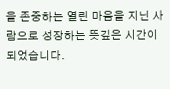을 존중하는 열린 마음을 지닌 사람으로 성장하는 뜻깊은 시간이 되었습니다.